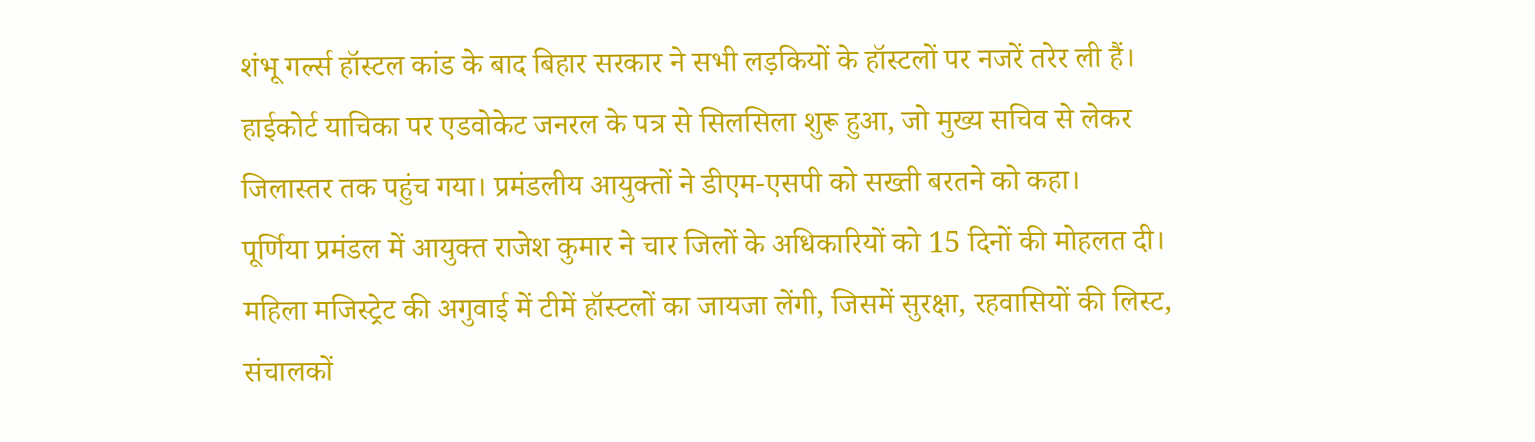शंभू गर्ल्स हॉस्टल कांड के बाद बिहार सरकार ने सभी लड़कियों के हॉस्टलों पर नजरें तरेर ली हैं। हाईकोर्ट याचिका पर एडवोकेट जनरल के पत्र से सिलसिला शुरू हुआ, जो मुख्य सचिव से लेकर जिलास्तर तक पहुंच गया। प्रमंडलीय आयुक्तों ने डीएम-एसपी को सख्ती बरतने को कहा।
पूर्णिया प्रमंडल में आयुक्त राजेश कुमार ने चार जिलों के अधिकारियों को 15 दिनों की मोहलत दी। महिला मजिस्ट्रेट की अगुवाई में टीमें हॉस्टलों का जायजा लेंगी, जिसमें सुरक्षा, रहवासियों की लिस्ट, संचालकों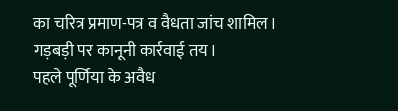का चरित्र प्रमाण-पत्र व वैधता जांच शामिल। गड़बड़ी पर कानूनी कार्रवाई तय।
पहले पूर्णिया के अवैध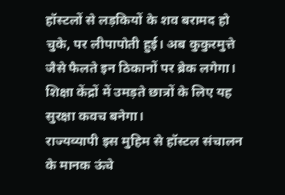हॉस्टलों से लड़कियों के शव बरामद हो चुके, पर लीपापोती हुई। अब कुकुरमुत्ते जैसे फैलते इन ठिकानों पर ब्रेक लगेगा। शिक्षा केंद्रों में उमड़ते छात्रों के लिए यह सुरक्षा कवच बनेगा।
राज्यव्यापी इस मुहिम से हॉस्टल संचालन के मानक ऊंचे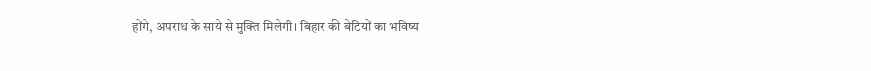होंगे, अपराध के साये से मुक्ति मिलेगी। बिहार की बेटियों का भविष्य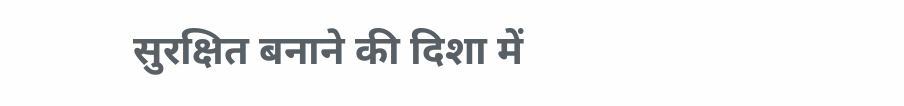सुरक्षित बनाने की दिशा में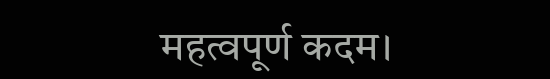महत्वपूर्ण कदम।